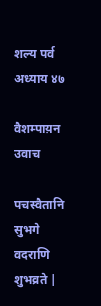शल्य पर्व  अध्याय ४७

वैशम्पाय़न उवाच

पचस्वैतानि सुभगे वदराणि शुभव्रते |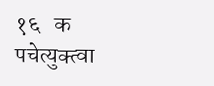१६   क
पचेत्युक्त्वा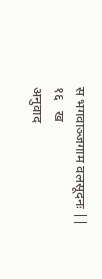स भगवाञ्जगाम वलसूदनः ||  १६   ख
अनुवाद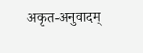अकृत-अनुवादम्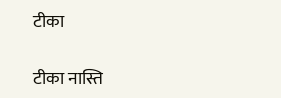टीका

टीका नास्ति